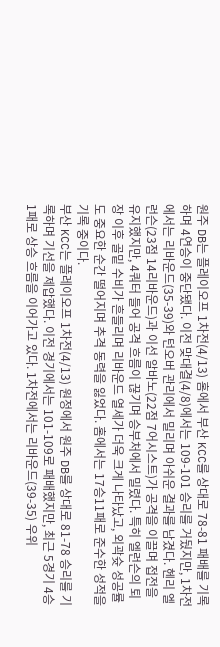원주 DB는 플레이오프 1차전(4/13) 홈에서 부산 KCC를 상대로 78-81 패배를 기록하며 4연승이 중단됐다. 이전 맞대결(4/8)에서는 109-101 승리를 거뒀지만, 1차전에서는 리바운드(35-39)와 턴오버 관리에서 밀리며 아쉬운 결과를 남겼다. 헨리 엘런슨(23점 14리바운드)과 이선 알바노(22점 7어시스트)가 공격을 이끌며 접전을 유지했지만, 4쿼터 들어 공격 흐름이 끊기며 승부처에서 밀렸다. 특히 엘런슨의 퇴장 이후 골밑 수비가 흔들리며 리바운드 열세가 더욱 크게 나타났고, 외곽슛 성공률도 중요한 순간 떨어지며 추격 동력을 잃었다. 홈에서는 17승11패로 준수한 성적을 기록 중이다.
부산 KCC는 플레이오프 1차전(4/13) 원정에서 원주 DB를 상대로 81-78 승리를 기록하며 기선을 제압했다. 이전 경기에서는 101-109로 패배했지만, 최근 5경기 4승1패로 상승 흐름을 이어가고 있다. 1차전에서는 리바운드(39-35) 우위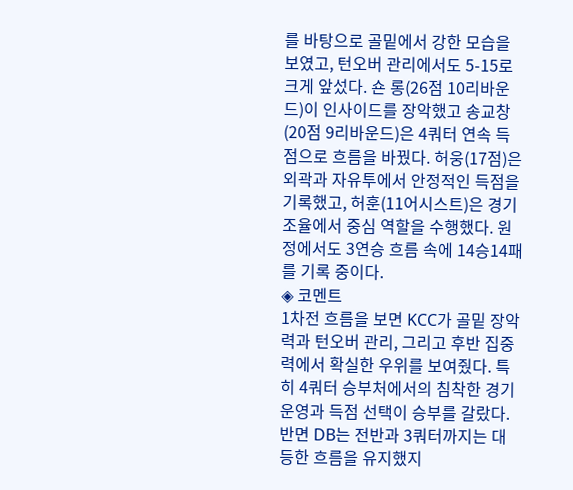를 바탕으로 골밑에서 강한 모습을 보였고, 턴오버 관리에서도 5-15로 크게 앞섰다. 숀 롱(26점 10리바운드)이 인사이드를 장악했고 송교창(20점 9리바운드)은 4쿼터 연속 득점으로 흐름을 바꿨다. 허웅(17점)은 외곽과 자유투에서 안정적인 득점을 기록했고, 허훈(11어시스트)은 경기 조율에서 중심 역할을 수행했다. 원정에서도 3연승 흐름 속에 14승14패를 기록 중이다.
◈ 코멘트
1차전 흐름을 보면 KCC가 골밑 장악력과 턴오버 관리, 그리고 후반 집중력에서 확실한 우위를 보여줬다. 특히 4쿼터 승부처에서의 침착한 경기 운영과 득점 선택이 승부를 갈랐다. 반면 DB는 전반과 3쿼터까지는 대등한 흐름을 유지했지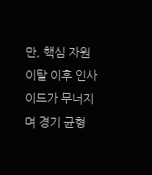만, 핵심 자원 이탈 이후 인사이드가 무너지며 경기 균형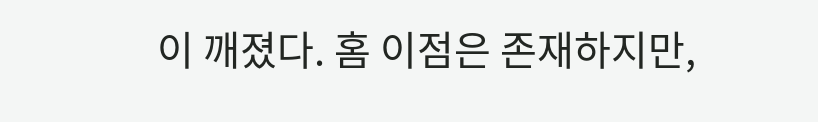이 깨졌다. 홈 이점은 존재하지만,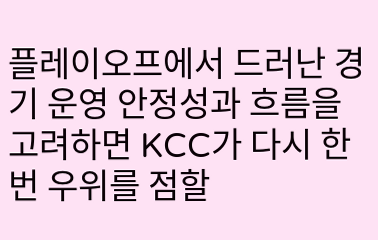플레이오프에서 드러난 경기 운영 안정성과 흐름을 고려하면 KCC가 다시 한 번 우위를 점할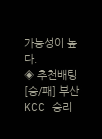가능성이 높다.
◈ 추천배팅
[승/패] 부산 KCC 승리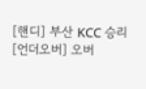[핸디] 부산 KCC 승리
[언더오버] 오버